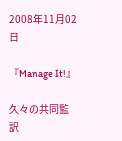2008年11月02日

『Manage It!』

久々の共同監訳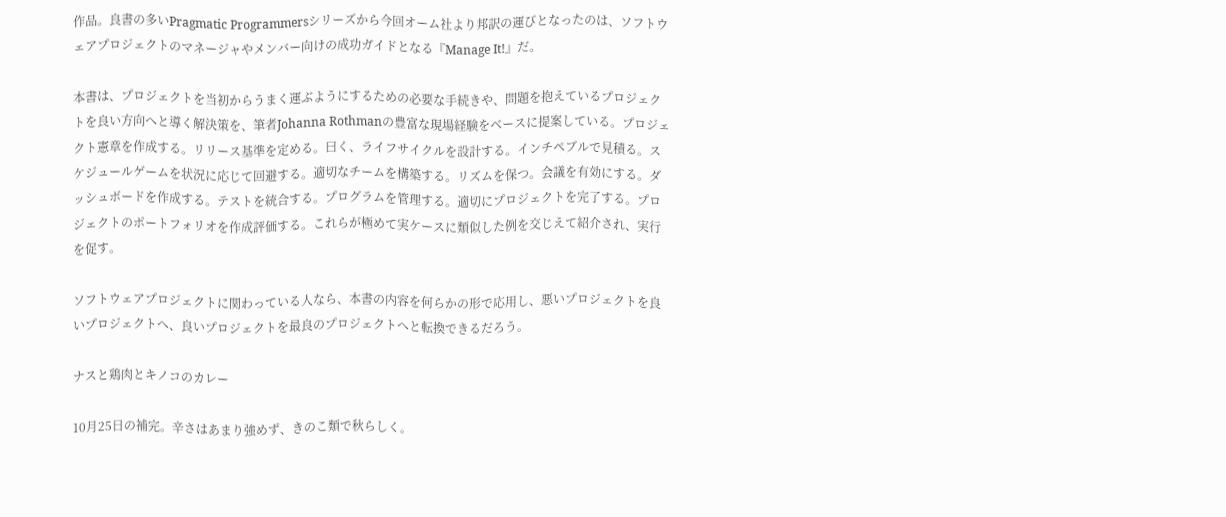作品。良書の多いPragmatic Programmersシリーズから今回オーム社より邦訳の運びとなったのは、ソフトウェアプロジェクトのマネージャやメンバー向けの成功ガイドとなる『Manage It!』だ。

本書は、プロジェクトを当初からうまく運ぶようにするための必要な手続きや、問題を抱えているプロジェクトを良い方向へと導く解決策を、筆者Johanna Rothmanの豊富な現場経験をベースに提案している。プロジェクト憲章を作成する。リリース基準を定める。曰く、ライフサイクルを設計する。インチペブルで見積る。スケジュールゲームを状況に応じて回避する。適切なチームを構築する。リズムを保つ。会議を有効にする。ダッシュボードを作成する。テストを統合する。プログラムを管理する。適切にプロジェクトを完了する。プロジェクトのポートフォリオを作成評価する。これらが極めて実ケースに類似した例を交じえて紹介され、実行を促す。

ソフトウェアプロジェクトに関わっている人なら、本書の内容を何らかの形で応用し、悪いプロジェクトを良いプロジェクトへ、良いプロジェクトを最良のプロジェクトへと転換できるだろう。

ナスと鶏肉とキノコのカレー

10月25日の補完。辛さはあまり強めず、きのこ類で秋らしく。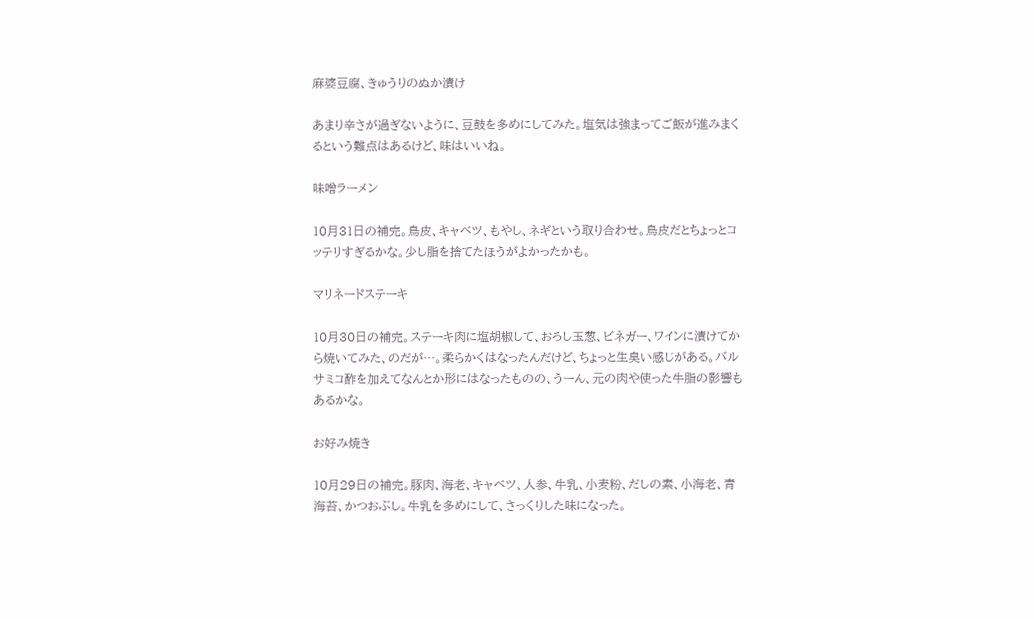麻婆豆腐、きゅうりのぬか漬け

あまり辛さが過ぎないように、豆鼓を多めにしてみた。塩気は強まってご飯が進みまくるという難点はあるけど、味はいいね。

味噌ラーメン

10月31日の補完。鳥皮、キャベツ、もやし、ネギという取り合わせ。鳥皮だとちょっとコッテリすぎるかな。少し脂を捨てたほうがよかったかも。

マリネードステーキ

10月30日の補完。ステーキ肉に塩胡椒して、おろし玉葱、ビネガー、ワインに漬けてから焼いてみた、のだが…。柔らかくはなったんだけど、ちょっと生臭い感じがある。バルサミコ酢を加えてなんとか形にはなったものの、うーん、元の肉や使った牛脂の影響もあるかな。

お好み焼き

10月29日の補完。豚肉、海老、キャベツ、人参、牛乳、小麦粉、だしの素、小海老、青海苔、かつおぶし。牛乳を多めにして、さっくりした味になった。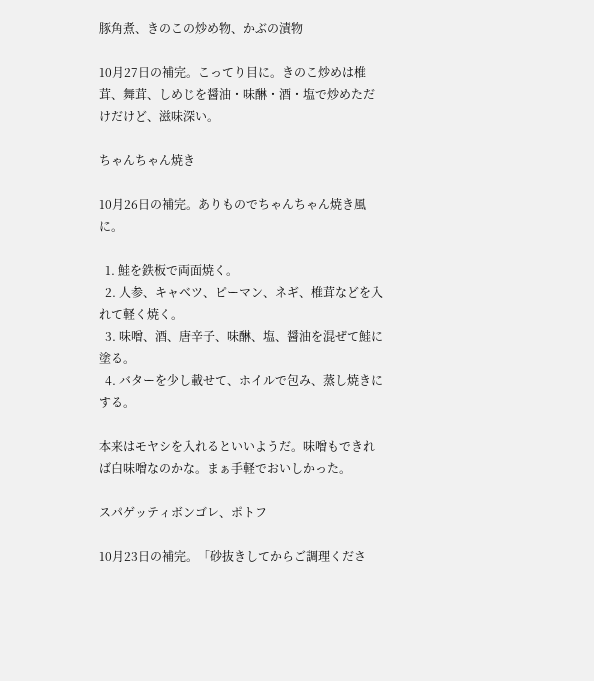豚角煮、きのこの炒め物、かぶの漬物

10月27日の補完。こってり目に。きのこ炒めは椎茸、舞茸、しめじを醤油・味醂・酒・塩で炒めただけだけど、滋味深い。

ちゃんちゃん焼き

10月26日の補完。ありものでちゃんちゃん焼き風に。

  1. 鮭を鉄板で両面焼く。
  2. 人参、キャベツ、ピーマン、ネギ、椎茸などを入れて軽く焼く。
  3. 味噌、酒、唐辛子、味醂、塩、醤油を混ぜて鮭に塗る。
  4. バターを少し載せて、ホイルで包み、蒸し焼きにする。

本来はモヤシを入れるといいようだ。味噌もできれば白味噌なのかな。まぁ手軽でおいしかった。

スパゲッティボンゴレ、ポトフ

10月23日の補完。「砂抜きしてからご調理くださ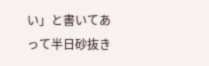い」と書いてあって半日砂抜き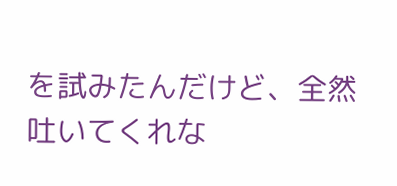を試みたんだけど、全然吐いてくれな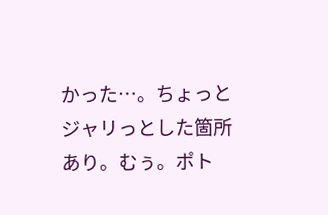かった…。ちょっとジャリっとした箇所あり。むぅ。ポト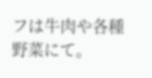フは牛肉や各種野菜にて。